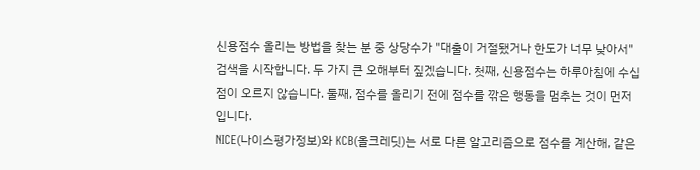신용점수 올리는 방법을 찾는 분 중 상당수가 "대출이 거절됐거나 한도가 너무 낮아서" 검색을 시작합니다. 두 가지 큰 오해부터 짚겠습니다. 첫째, 신용점수는 하루아침에 수십 점이 오르지 않습니다. 둘째, 점수를 올리기 전에 점수를 깎은 행동을 멈추는 것이 먼저입니다.
NICE(나이스평가정보)와 KCB(올크레딧)는 서로 다른 알고리즘으로 점수를 계산해, 같은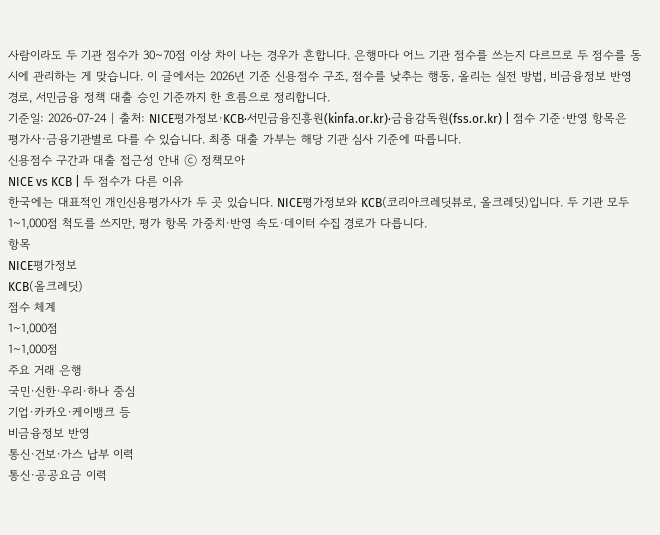사람이라도 두 기관 점수가 30~70점 이상 차이 나는 경우가 흔합니다. 은행마다 어느 기관 점수를 쓰는지 다르므로 두 점수를 동시에 관리하는 게 맞습니다. 이 글에서는 2026년 기준 신용점수 구조, 점수를 낮추는 행동, 올리는 실전 방법, 비금융정보 반영 경로, 서민금융 정책 대출 승인 기준까지 한 흐름으로 정리합니다.
기준일: 2026-07-24 | 출처: NICE평가정보·KCB·서민금융진흥원(kinfa.or.kr)·금융감독원(fss.or.kr) | 점수 기준·반영 항목은 평가사·금융기관별로 다를 수 있습니다. 최종 대출 가부는 해당 기관 심사 기준에 따릅니다.
신용점수 구간과 대출 접근성 안내 ⓒ 정책모아
NICE vs KCB | 두 점수가 다른 이유
한국에는 대표적인 개인신용평가사가 두 곳 있습니다. NICE평가정보와 KCB(코리아크레딧뷰로, 올크레딧)입니다. 두 기관 모두 1~1,000점 척도를 쓰지만, 평가 항목 가중치·반영 속도·데이터 수집 경로가 다릅니다.
항목
NICE평가정보
KCB(올크레딧)
점수 체계
1~1,000점
1~1,000점
주요 거래 은행
국민·신한·우리·하나 중심
기업·카카오·케이뱅크 등
비금융정보 반영
통신·건보·가스 납부 이력
통신·공공요금 이력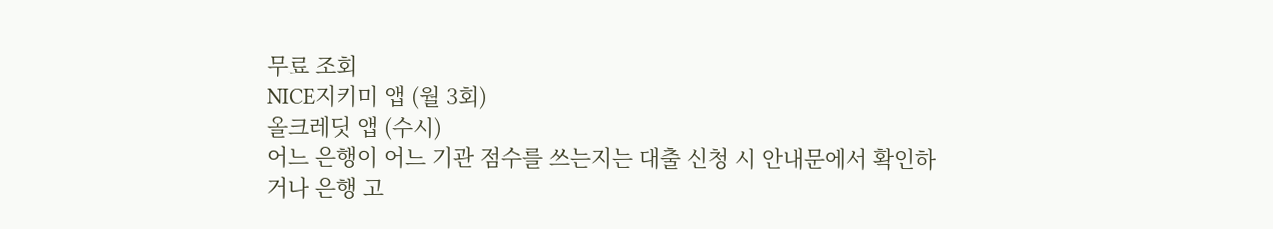무료 조회
NICE지키미 앱 (월 3회)
올크레딧 앱 (수시)
어느 은행이 어느 기관 점수를 쓰는지는 대출 신청 시 안내문에서 확인하거나 은행 고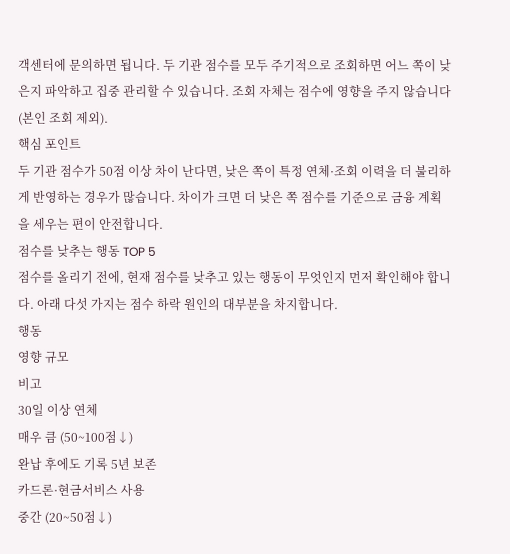객센터에 문의하면 됩니다. 두 기관 점수를 모두 주기적으로 조회하면 어느 쪽이 낮은지 파악하고 집중 관리할 수 있습니다. 조회 자체는 점수에 영향을 주지 않습니다(본인 조회 제외).
핵심 포인트
두 기관 점수가 50점 이상 차이 난다면, 낮은 쪽이 특정 연체·조회 이력을 더 불리하게 반영하는 경우가 많습니다. 차이가 크면 더 낮은 쪽 점수를 기준으로 금융 계획을 세우는 편이 안전합니다.
점수를 낮추는 행동 TOP 5
점수를 올리기 전에, 현재 점수를 낮추고 있는 행동이 무엇인지 먼저 확인해야 합니다. 아래 다섯 가지는 점수 하락 원인의 대부분을 차지합니다.
행동
영향 규모
비고
30일 이상 연체
매우 큼 (50~100점↓)
완납 후에도 기록 5년 보존
카드론·현금서비스 사용
중간 (20~50점↓)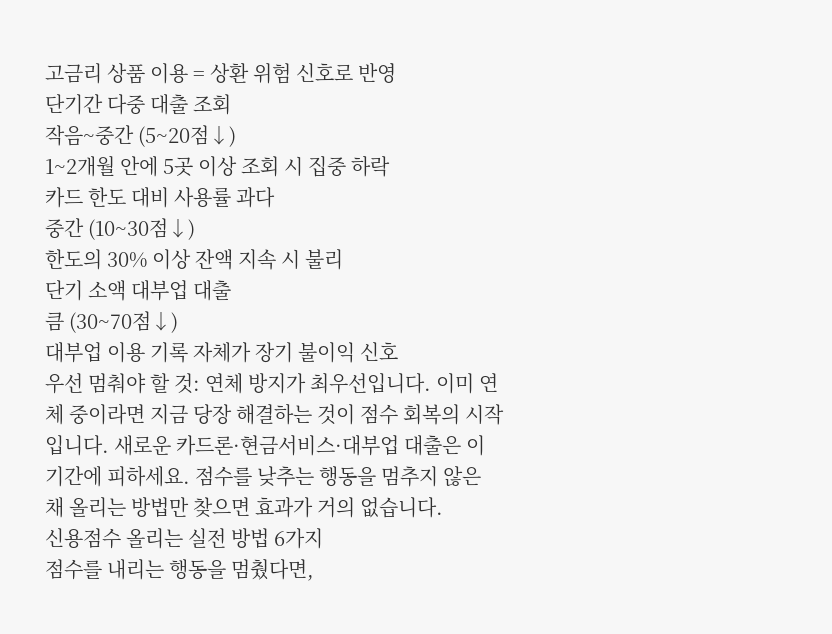고금리 상품 이용 = 상환 위험 신호로 반영
단기간 다중 대출 조회
작음~중간 (5~20점↓)
1~2개월 안에 5곳 이상 조회 시 집중 하락
카드 한도 대비 사용률 과다
중간 (10~30점↓)
한도의 30% 이상 잔액 지속 시 불리
단기 소액 대부업 대출
큼 (30~70점↓)
대부업 이용 기록 자체가 장기 불이익 신호
우선 멈춰야 할 것: 연체 방지가 최우선입니다. 이미 연체 중이라면 지금 당장 해결하는 것이 점수 회복의 시작입니다. 새로운 카드론·현금서비스·대부업 대출은 이 기간에 피하세요. 점수를 낮추는 행동을 멈추지 않은 채 올리는 방법만 찾으면 효과가 거의 없습니다.
신용점수 올리는 실전 방법 6가지
점수를 내리는 행동을 멈췄다면,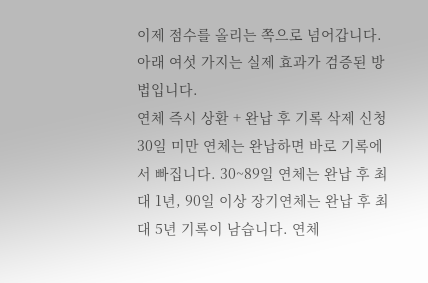이제 점수를 올리는 쪽으로 넘어갑니다. 아래 여섯 가지는 실제 효과가 검증된 방법입니다.
연체 즉시 상환 + 완납 후 기록 삭제 신청
30일 미만 연체는 완납하면 바로 기록에서 빠집니다. 30~89일 연체는 완납 후 최대 1년, 90일 이상 장기연체는 완납 후 최대 5년 기록이 남습니다. 연체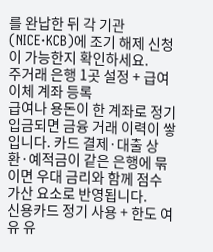를 완납한 뒤 각 기관(NICE·KCB)에 조기 해제 신청이 가능한지 확인하세요.
주거래 은행 1곳 설정 + 급여 이체 계좌 등록
급여나 용돈이 한 계좌로 정기 입금되면 금융 거래 이력이 쌓입니다. 카드 결제·대출 상환·예적금이 같은 은행에 묶이면 우대 금리와 함께 점수 가산 요소로 반영됩니다.
신용카드 정기 사용 + 한도 여유 유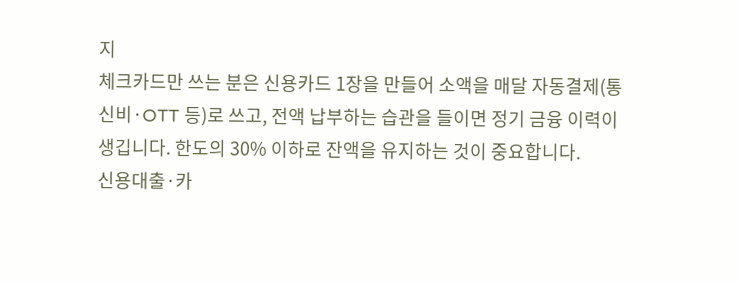지
체크카드만 쓰는 분은 신용카드 1장을 만들어 소액을 매달 자동결제(통신비·OTT 등)로 쓰고, 전액 납부하는 습관을 들이면 정기 금융 이력이 생깁니다. 한도의 30% 이하로 잔액을 유지하는 것이 중요합니다.
신용대출·카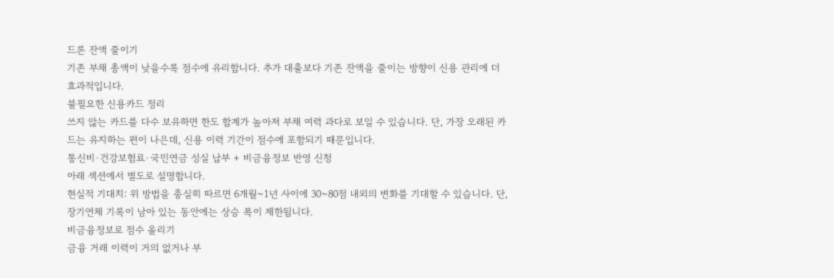드론 잔액 줄이기
기존 부채 총액이 낮을수록 점수에 유리합니다. 추가 대출보다 기존 잔액을 줄이는 방향이 신용 관리에 더 효과적입니다.
불필요한 신용카드 정리
쓰지 않는 카드를 다수 보유하면 한도 합계가 높아져 부채 여력 과다로 보일 수 있습니다. 단, 가장 오래된 카드는 유지하는 편이 나은데, 신용 이력 기간이 점수에 포함되기 때문입니다.
통신비·건강보험료·국민연금 성실 납부 + 비금융정보 반영 신청
아래 섹션에서 별도로 설명합니다.
현실적 기대치: 위 방법을 충실히 따르면 6개월~1년 사이에 30~80점 내외의 변화를 기대할 수 있습니다. 단, 장기연체 기록이 남아 있는 동안에는 상승 폭이 제한됩니다.
비금융정보로 점수 올리기
금융 거래 이력이 거의 없거나 부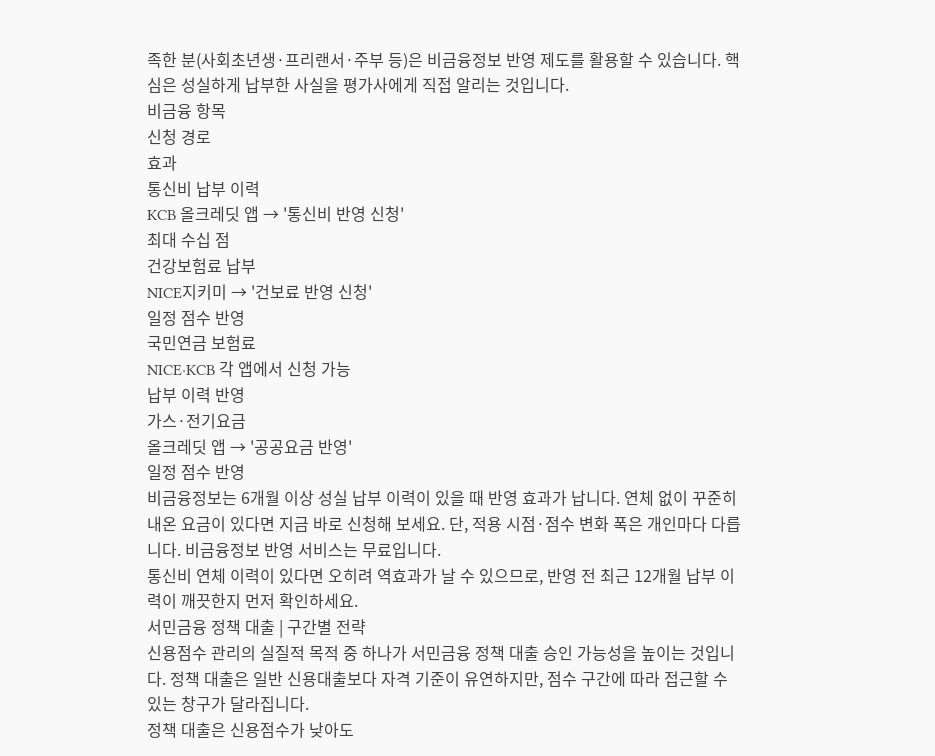족한 분(사회초년생·프리랜서·주부 등)은 비금융정보 반영 제도를 활용할 수 있습니다. 핵심은 성실하게 납부한 사실을 평가사에게 직접 알리는 것입니다.
비금융 항목
신청 경로
효과
통신비 납부 이력
KCB 올크레딧 앱 → '통신비 반영 신청'
최대 수십 점
건강보험료 납부
NICE지키미 → '건보료 반영 신청'
일정 점수 반영
국민연금 보험료
NICE·KCB 각 앱에서 신청 가능
납부 이력 반영
가스·전기요금
올크레딧 앱 → '공공요금 반영'
일정 점수 반영
비금융정보는 6개월 이상 성실 납부 이력이 있을 때 반영 효과가 납니다. 연체 없이 꾸준히 내온 요금이 있다면 지금 바로 신청해 보세요. 단, 적용 시점·점수 변화 폭은 개인마다 다릅니다. 비금융정보 반영 서비스는 무료입니다.
통신비 연체 이력이 있다면 오히려 역효과가 날 수 있으므로, 반영 전 최근 12개월 납부 이력이 깨끗한지 먼저 확인하세요.
서민금융 정책 대출 | 구간별 전략
신용점수 관리의 실질적 목적 중 하나가 서민금융 정책 대출 승인 가능성을 높이는 것입니다. 정책 대출은 일반 신용대출보다 자격 기준이 유연하지만, 점수 구간에 따라 접근할 수 있는 창구가 달라집니다.
정책 대출은 신용점수가 낮아도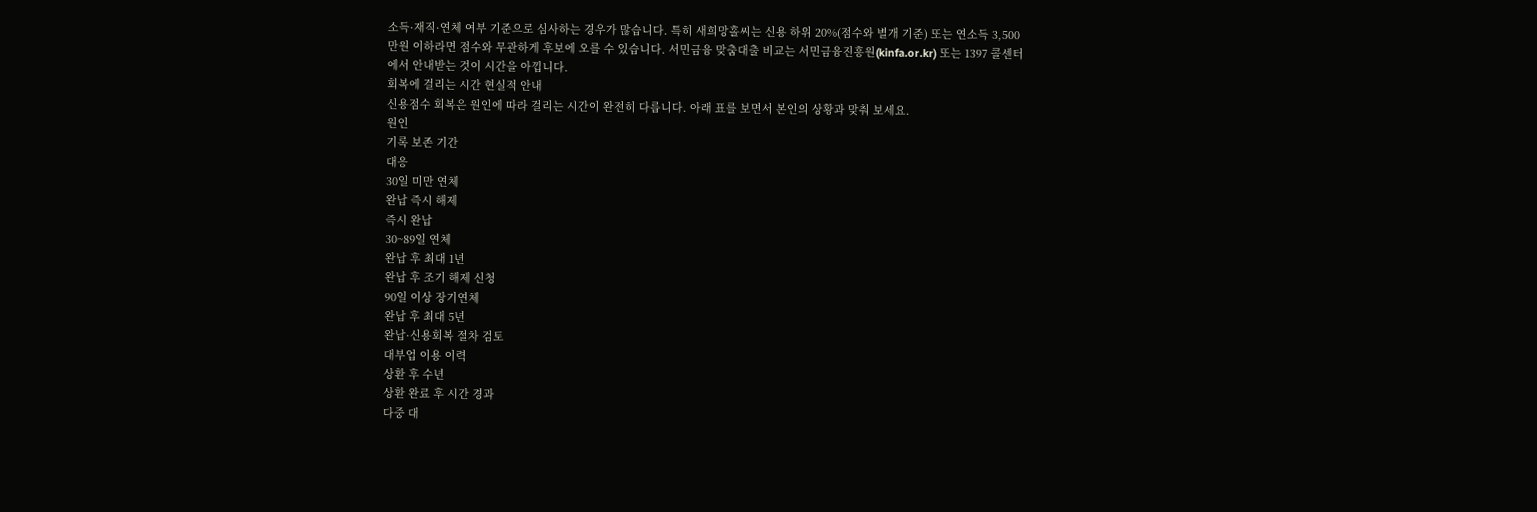소득·재직·연체 여부 기준으로 심사하는 경우가 많습니다. 특히 새희망홀씨는 신용 하위 20%(점수와 별개 기준) 또는 연소득 3,500만원 이하라면 점수와 무관하게 후보에 오를 수 있습니다. 서민금융 맞춤대출 비교는 서민금융진흥원(kinfa.or.kr) 또는 1397 콜센터에서 안내받는 것이 시간을 아낍니다.
회복에 걸리는 시간 현실적 안내
신용점수 회복은 원인에 따라 걸리는 시간이 완전히 다릅니다. 아래 표를 보면서 본인의 상황과 맞춰 보세요.
원인
기록 보존 기간
대응
30일 미만 연체
완납 즉시 해제
즉시 완납
30~89일 연체
완납 후 최대 1년
완납 후 조기 해제 신청
90일 이상 장기연체
완납 후 최대 5년
완납·신용회복 절차 검토
대부업 이용 이력
상환 후 수년
상환 완료 후 시간 경과
다중 대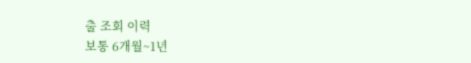출 조회 이력
보통 6개월~1년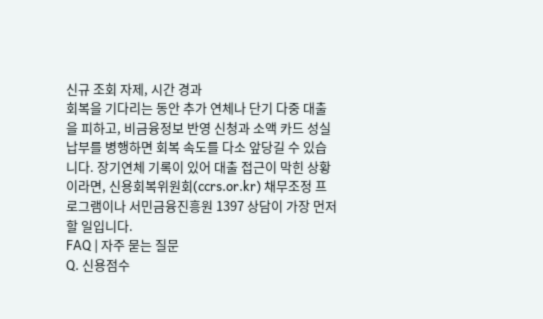신규 조회 자제, 시간 경과
회복을 기다리는 동안 추가 연체나 단기 다중 대출을 피하고, 비금융정보 반영 신청과 소액 카드 성실 납부를 병행하면 회복 속도를 다소 앞당길 수 있습니다. 장기연체 기록이 있어 대출 접근이 막힌 상황이라면, 신용회복위원회(ccrs.or.kr) 채무조정 프로그램이나 서민금융진흥원 1397 상담이 가장 먼저 할 일입니다.
FAQ | 자주 묻는 질문
Q. 신용점수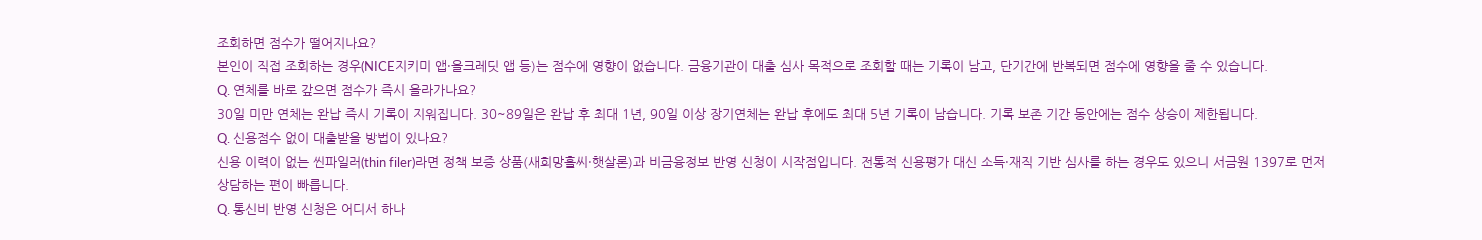조회하면 점수가 떨어지나요?
본인이 직접 조회하는 경우(NICE지키미 앱·올크레딧 앱 등)는 점수에 영향이 없습니다. 금융기관이 대출 심사 목적으로 조회할 때는 기록이 남고, 단기간에 반복되면 점수에 영향을 줄 수 있습니다.
Q. 연체를 바로 갚으면 점수가 즉시 올라가나요?
30일 미만 연체는 완납 즉시 기록이 지워집니다. 30~89일은 완납 후 최대 1년, 90일 이상 장기연체는 완납 후에도 최대 5년 기록이 남습니다. 기록 보존 기간 동안에는 점수 상승이 제한됩니다.
Q. 신용점수 없이 대출받을 방법이 있나요?
신용 이력이 없는 씬파일러(thin filer)라면 정책 보증 상품(새희망홀씨·햇살론)과 비금융정보 반영 신청이 시작점입니다. 전통적 신용평가 대신 소득·재직 기반 심사를 하는 경우도 있으니 서금원 1397로 먼저 상담하는 편이 빠릅니다.
Q. 통신비 반영 신청은 어디서 하나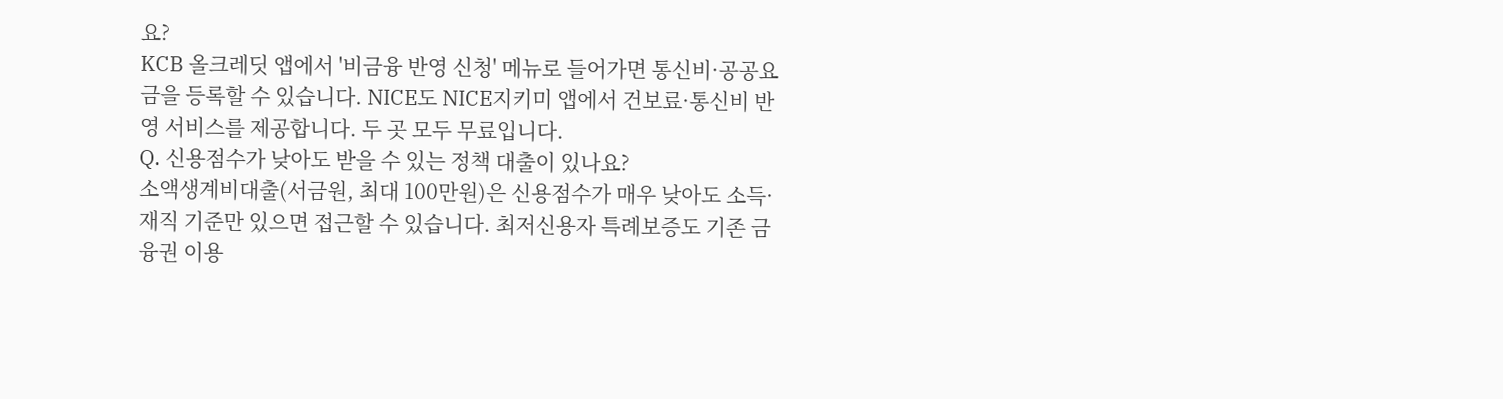요?
KCB 올크레딧 앱에서 '비금융 반영 신청' 메뉴로 들어가면 통신비·공공요금을 등록할 수 있습니다. NICE도 NICE지키미 앱에서 건보료·통신비 반영 서비스를 제공합니다. 두 곳 모두 무료입니다.
Q. 신용점수가 낮아도 받을 수 있는 정책 대출이 있나요?
소액생계비대출(서금원, 최대 100만원)은 신용점수가 매우 낮아도 소득·재직 기준만 있으면 접근할 수 있습니다. 최저신용자 특례보증도 기존 금융권 이용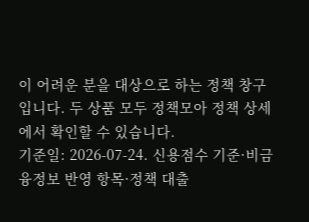이 어려운 분을 대상으로 하는 정책 창구입니다. 두 상품 모두 정책모아 정책 상세에서 확인할 수 있습니다.
기준일: 2026-07-24. 신용점수 기준·비금융정보 반영 항목·정책 대출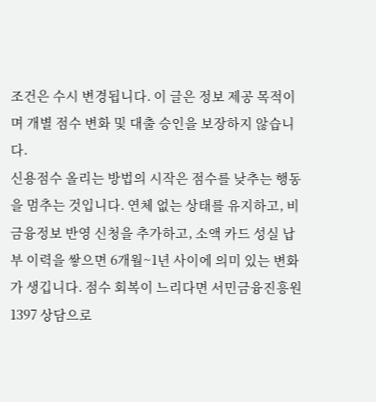조건은 수시 변경됩니다. 이 글은 정보 제공 목적이며 개별 점수 변화 및 대출 승인을 보장하지 않습니다.
신용점수 올리는 방법의 시작은 점수를 낮추는 행동을 멈추는 것입니다. 연체 없는 상태를 유지하고, 비금융정보 반영 신청을 추가하고, 소액 카드 성실 납부 이력을 쌓으면 6개월~1년 사이에 의미 있는 변화가 생깁니다. 점수 회복이 느리다면 서민금융진흥원 1397 상담으로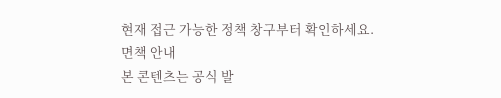현재 접근 가능한 정책 창구부터 확인하세요.
면책 안내
본 콘텐츠는 공식 발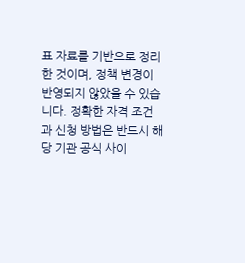표 자료를 기반으로 정리한 것이며, 정책 변경이 반영되지 않았을 수 있습니다. 정확한 자격 조건과 신청 방법은 반드시 해당 기관 공식 사이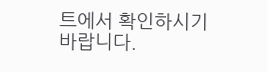트에서 확인하시기 바랍니다.